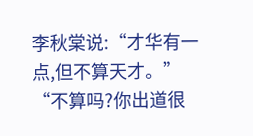李秋棠说:“才华有一点,但不算天才。”
“不算吗?你出道很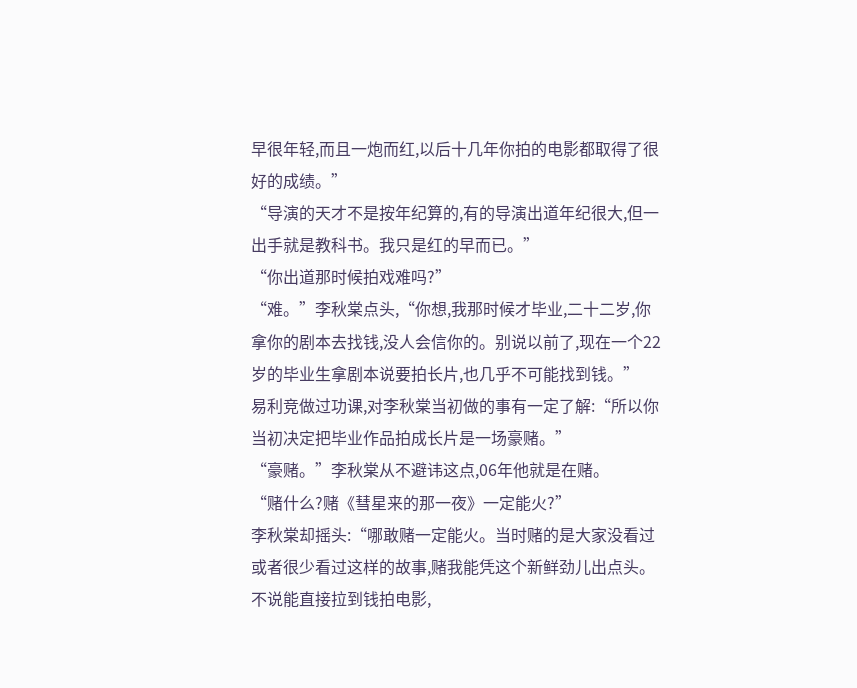早很年轻,而且一炮而红,以后十几年你拍的电影都取得了很好的成绩。”
“导演的天才不是按年纪算的,有的导演出道年纪很大,但一出手就是教科书。我只是红的早而已。”
“你出道那时候拍戏难吗?”
“难。”李秋棠点头,“你想,我那时候才毕业,二十二岁,你拿你的剧本去找钱,没人会信你的。别说以前了,现在一个22岁的毕业生拿剧本说要拍长片,也几乎不可能找到钱。”
易利竞做过功课,对李秋棠当初做的事有一定了解:“所以你当初决定把毕业作品拍成长片是一场豪赌。”
“豪赌。”李秋棠从不避讳这点,06年他就是在赌。
“赌什么?赌《彗星来的那一夜》一定能火?”
李秋棠却摇头:“哪敢赌一定能火。当时赌的是大家没看过或者很少看过这样的故事,赌我能凭这个新鲜劲儿出点头。不说能直接拉到钱拍电影,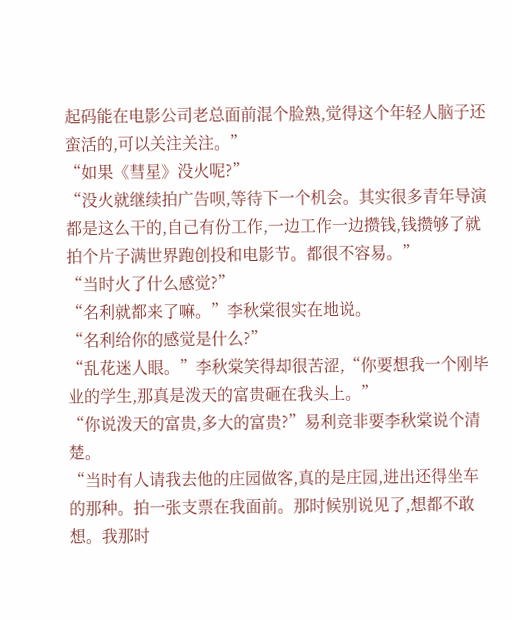起码能在电影公司老总面前混个脸熟,觉得这个年轻人脑子还蛮活的,可以关注关注。”
“如果《彗星》没火呢?”
“没火就继续拍广告呗,等待下一个机会。其实很多青年导演都是这么干的,自己有份工作,一边工作一边攒钱,钱攒够了就拍个片子满世界跑创投和电影节。都很不容易。”
“当时火了什么感觉?”
“名利就都来了嘛。”李秋棠很实在地说。
“名利给你的感觉是什么?”
“乱花迷人眼。”李秋棠笑得却很苦涩,“你要想我一个刚毕业的学生,那真是泼天的富贵砸在我头上。”
“你说泼天的富贵,多大的富贵?”易利竞非要李秋棠说个清楚。
“当时有人请我去他的庄园做客,真的是庄园,进出还得坐车的那种。拍一张支票在我面前。那时候别说见了,想都不敢想。我那时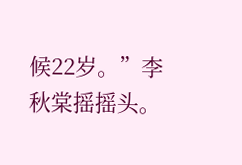候22岁。”李秋棠摇摇头。